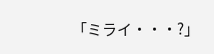「ミライ・・・?」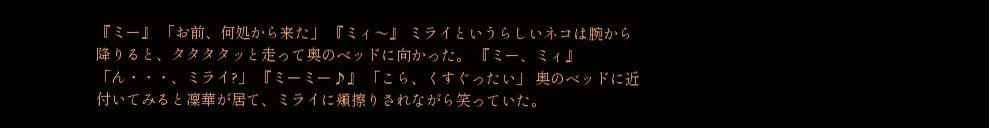『ミー』 「お前、何処から来た」 『ミィ〜』 ミライというらしいネコは腕から降りると、タタタタッと走って奥のベッドに向かった。 『ミー、ミィ』 「ん・・・、ミライ?」 『ミーミー♪』 「こら、くすぐったい」 奥のベッドに近付いてみると凜華が居て、ミライに頬擦りされながら笑っていた。